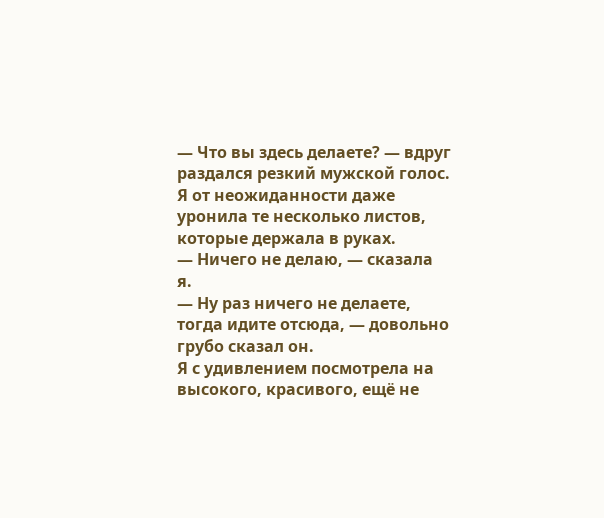— Что вы здесь делаете? — вдруг раздался резкий мужской голос.
Я от неожиданности даже уронила те несколько листов, которые держала в руках.
— Ничего не делаю, — сказала я.
— Ну раз ничего не делаете, тогда идите отсюда, — довольно грубо сказал он.
Я с удивлением посмотрела на высокого, красивого, ещё не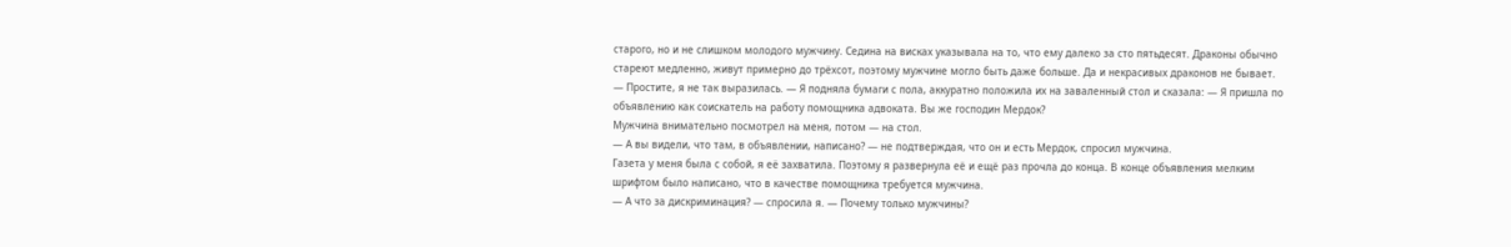старого, но и не слишком молодого мужчину. Седина на висках указывала на то, что ему далеко за сто пятьдесят. Драконы обычно стареют медленно, живут примерно до трёхсот, поэтому мужчине могло быть даже больше. Да и некрасивых драконов не бывает.
— Простите, я не так выразилась. — Я подняла бумаги с пола, аккуратно положила их на заваленный стол и сказала: — Я пришла по объявлению как соискатель на работу помощника адвоката. Вы же господин Мердок?
Мужчина внимательно посмотрел на меня, потом — на стол.
— А вы видели, что там, в объявлении, написано? — не подтверждая, что он и есть Мердок, спросил мужчина.
Газета у меня была с собой, я её захватила. Поэтому я развернула её и ещё раз прочла до конца. В конце объявления мелким шрифтом было написано, что в качестве помощника требуется мужчина.
— А что за дискриминация? — спросила я. — Почему только мужчины?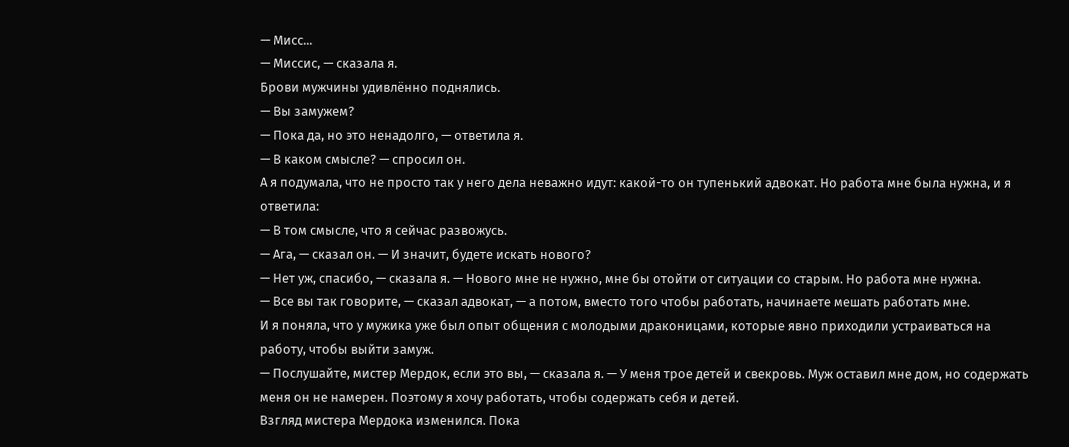— Мисс...
— Миссис, — сказала я.
Брови мужчины удивлённо поднялись.
— Вы замужем?
— Пока да, но это ненадолго, — ответила я.
— В каком смысле? — спросил он.
А я подумала, что не просто так у него дела неважно идут: какой-то он тупенький адвокат. Но работа мне была нужна, и я ответила:
— В том смысле, что я сейчас развожусь.
— Ага, — сказал он. — И значит, будете искать нового?
— Нет уж, спасибо, — сказала я. — Нового мне не нужно, мне бы отойти от ситуации со старым. Но работа мне нужна.
— Все вы так говорите, — сказал адвокат, — а потом, вместо того чтобы работать, начинаете мешать работать мне.
И я поняла, что у мужика уже был опыт общения с молодыми драконицами, которые явно приходили устраиваться на работу, чтобы выйти замуж.
— Послушайте, мистер Мердок, если это вы, — сказала я. — У меня трое детей и свекровь. Муж оставил мне дом, но содержать меня он не намерен. Поэтому я хочу работать, чтобы содержать себя и детей.
Взгляд мистера Мердока изменился. Пока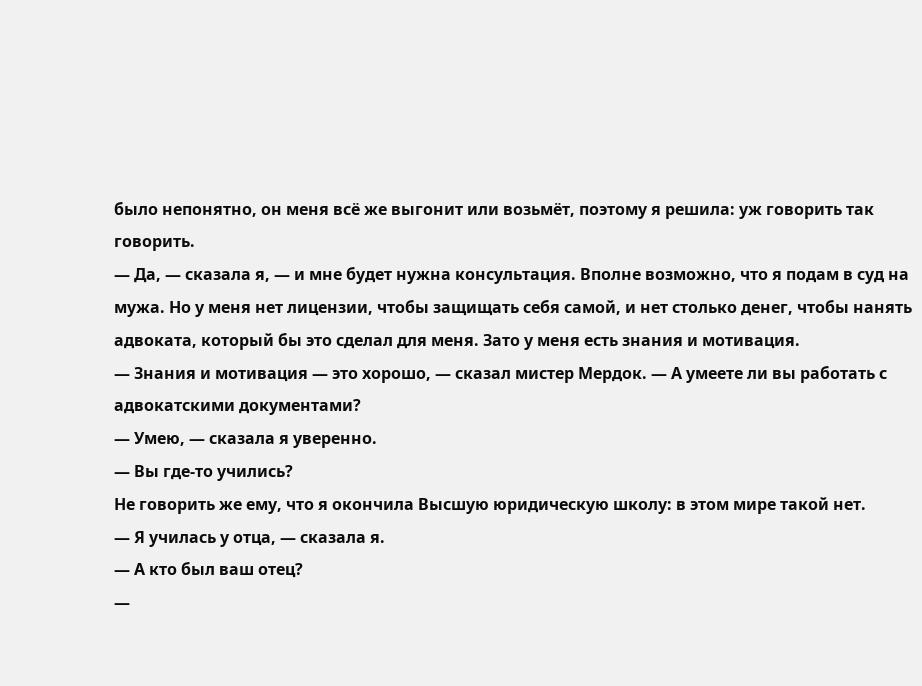было непонятно, он меня всё же выгонит или возьмёт, поэтому я решила: уж говорить так говорить.
— Да, — сказала я, — и мне будет нужна консультация. Вполне возможно, что я подам в суд на мужа. Но у меня нет лицензии, чтобы защищать себя самой, и нет столько денег, чтобы нанять адвоката, который бы это сделал для меня. Зато у меня есть знания и мотивация.
— Знания и мотивация — это хорошо, — сказал мистер Мердок. — А умеете ли вы работать с адвокатскими документами?
— Умею, — сказала я уверенно.
— Вы где-то учились?
Не говорить же ему, что я окончила Высшую юридическую школу: в этом мире такой нет.
— Я училась у отца, — сказала я.
— А кто был ваш отец?
—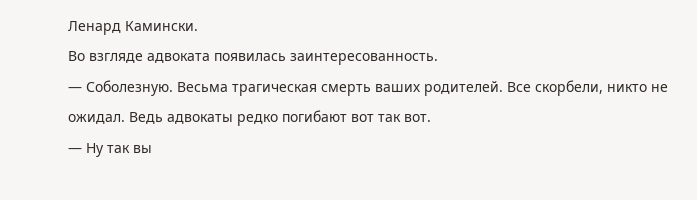Ленард Камински.
Во взгляде адвоката появилась заинтересованность.
— Соболезную. Весьма трагическая смерть ваших родителей. Все скорбели, никто не ожидал. Ведь адвокаты редко погибают вот так вот.
— Ну так вы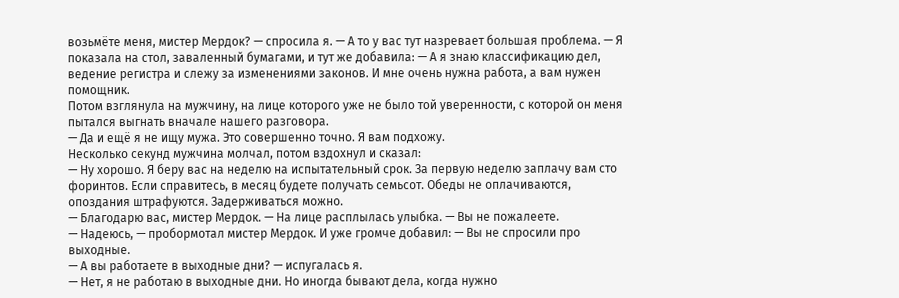возьмёте меня, мистер Мердок? — спросила я. — А то у вас тут назревает большая проблема. — Я показала на стол, заваленный бумагами, и тут же добавила: — А я знаю классификацию дел, ведение регистра и слежу за изменениями законов. И мне очень нужна работа, а вам нужен помощник.
Потом взглянула на мужчину, на лице которого уже не было той уверенности, с которой он меня пытался выгнать вначале нашего разговора.
— Да и ещё я не ищу мужа. Это совершенно точно. Я вам подхожу.
Несколько секунд мужчина молчал, потом вздохнул и сказал:
— Ну хорошо. Я беру вас на неделю на испытательный срок. За первую неделю заплачу вам сто форинтов. Если справитесь, в месяц будете получать семьсот. Обеды не оплачиваются, опоздания штрафуются. Задерживаться можно.
— Благодарю вас, мистер Мердок. — На лице расплылась улыбка. — Вы не пожалеете.
— Надеюсь, — пробормотал мистер Мердок. И уже громче добавил: — Вы не спросили про выходные.
— А вы работаете в выходные дни? — испугалась я.
— Нет, я не работаю в выходные дни. Но иногда бывают дела, когда нужно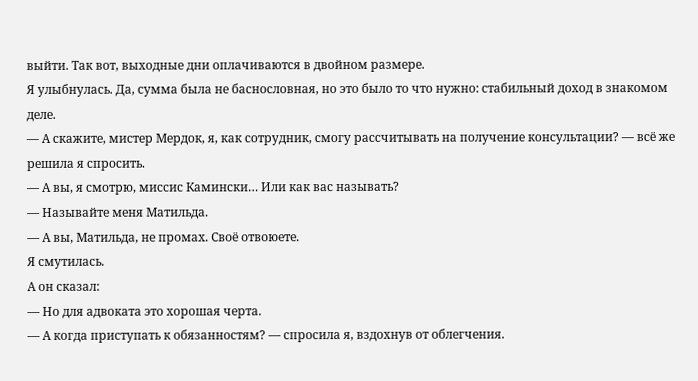выйти. Так вот, выходные дни оплачиваются в двойном размере.
Я улыбнулась. Да, сумма была не баснословная, но это было то что нужно: стабильный доход в знакомом деле.
— А скажите, мистер Мердок, я, как сотрудник, смогу рассчитывать на получение консультации? — всё же решила я спросить.
— А вы, я смотрю, миссис Камински… Или как вас называть?
— Называйте меня Матильда.
— А вы, Матильда, не промах. Своё отвоюете.
Я смутилась.
А он сказал:
— Но для адвоката это хорошая черта.
— А когда приступать к обязанностям? — спросила я, вздохнув от облегчения.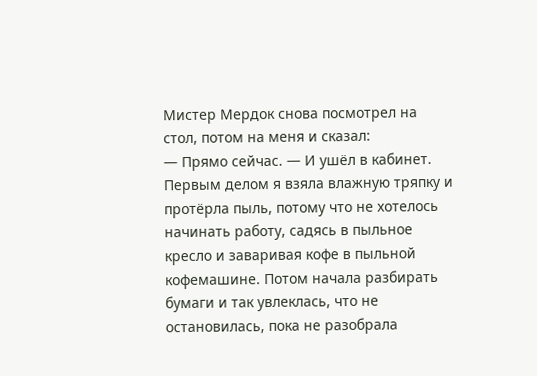Мистер Мердок снова посмотрел на стол, потом на меня и сказал:
— Прямо сейчас. — И ушёл в кабинет.
Первым делом я взяла влажную тряпку и протёрла пыль, потому что не хотелось начинать работу, садясь в пыльное кресло и заваривая кофе в пыльной кофемашине. Потом начала разбирать бумаги и так увлеклась, что не остановилась, пока не разобрала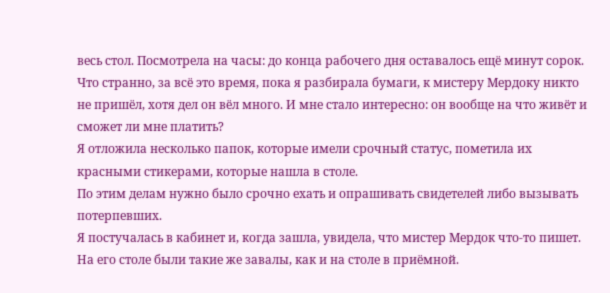весь стол. Посмотрела на часы: до конца рабочего дня оставалось ещё минут сорок.
Что странно, за всё это время, пока я разбирала бумаги, к мистеру Мердоку никто не пришёл, хотя дел он вёл много. И мне стало интересно: он вообще на что живёт и сможет ли мне платить?
Я отложила несколько папок, которые имели срочный статус, пометила их красными стикерами, которые нашла в столе.
По этим делам нужно было срочно ехать и опрашивать свидетелей либо вызывать потерпевших.
Я постучалась в кабинет и, когда зашла, увидела, что мистер Мердок что-то пишет. На его столе были такие же завалы, как и на столе в приёмной.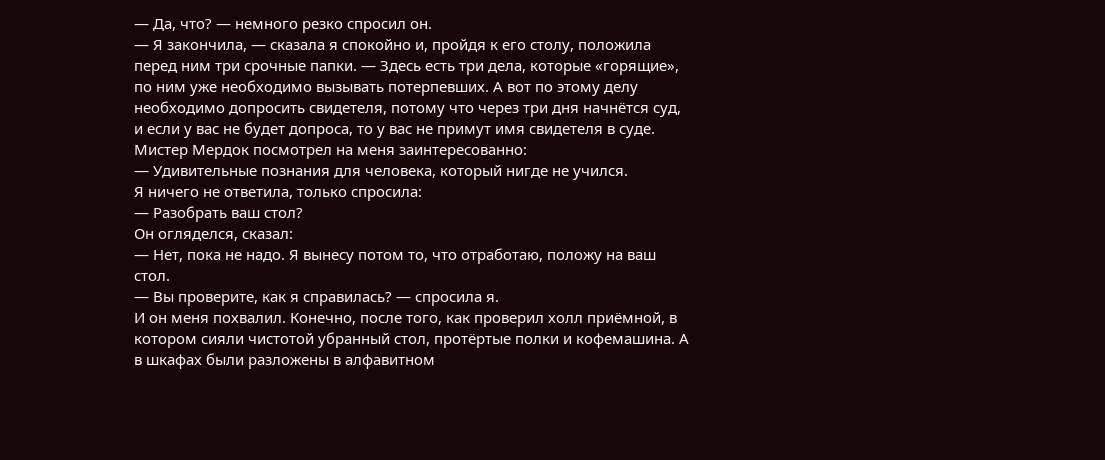— Да, что? — немного резко спросил он.
— Я закончила, — сказала я спокойно и, пройдя к его столу, положила перед ним три срочные папки. — Здесь есть три дела, которые «горящие», по ним уже необходимо вызывать потерпевших. А вот по этому делу необходимо допросить свидетеля, потому что через три дня начнётся суд, и если у вас не будет допроса, то у вас не примут имя свидетеля в суде.
Мистер Мердок посмотрел на меня заинтересованно:
— Удивительные познания для человека, который нигде не учился.
Я ничего не ответила, только спросила:
— Разобрать ваш стол?
Он огляделся, сказал:
— Нет, пока не надо. Я вынесу потом то, что отработаю, положу на ваш стол.
— Вы проверите, как я справилась? — спросила я.
И он меня похвалил. Конечно, после того, как проверил холл приёмной, в котором сияли чистотой убранный стол, протёртые полки и кофемашина. А в шкафах были разложены в алфавитном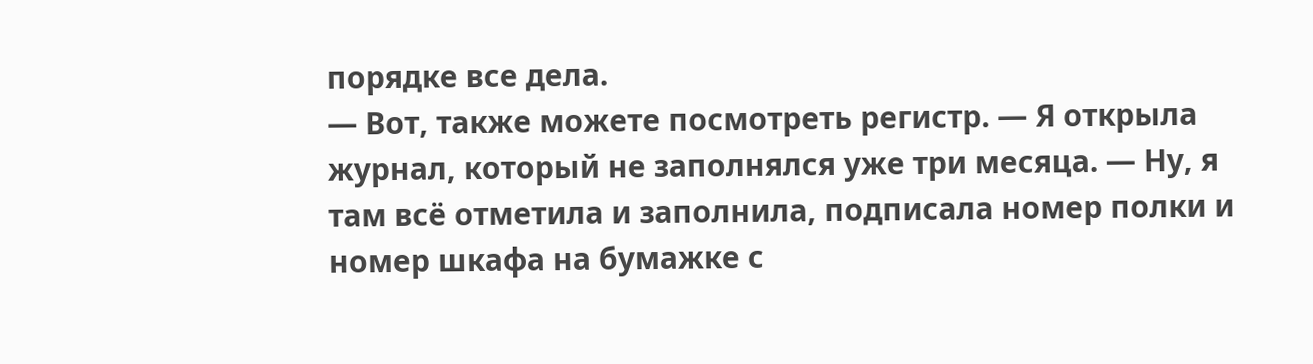порядке все дела.
— Вот, также можете посмотреть регистр. — Я открыла журнал, который не заполнялся уже три месяца. — Ну, я там всё отметила и заполнила, подписала номер полки и номер шкафа на бумажке с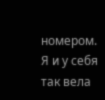номером.
Я и у себя так вела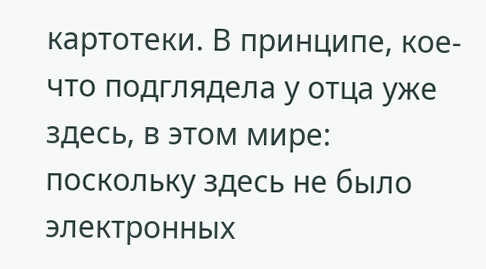картотеки. В принципе, кое-что подглядела у отца уже здесь, в этом мире: поскольку здесь не было электронных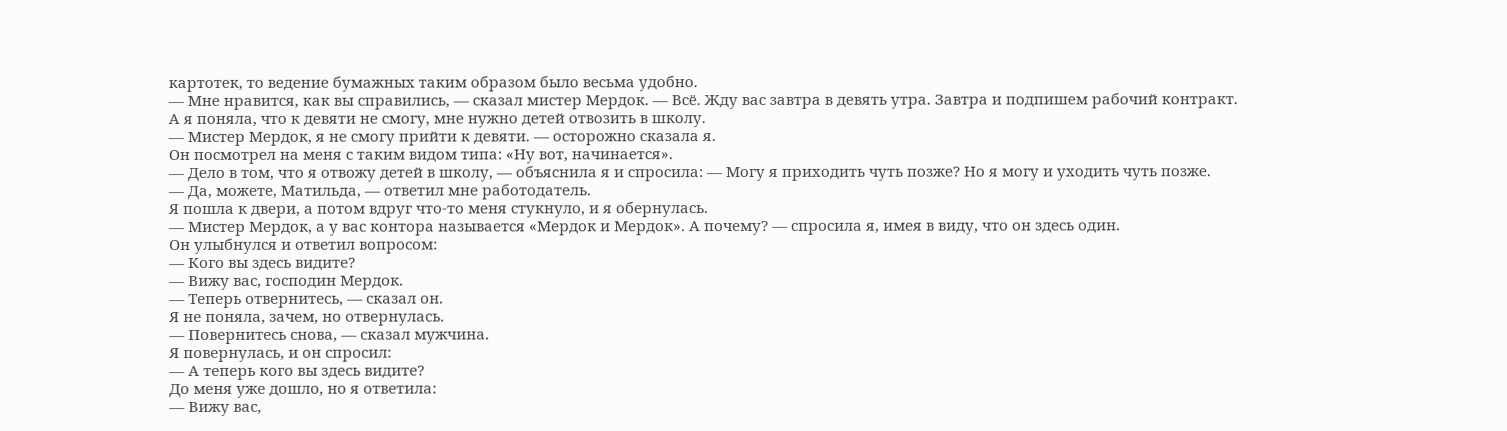картотек, то ведение бумажных таким образом было весьма удобно.
— Мне нравится, как вы справились, — сказал мистер Мердок. — Всё. Жду вас завтра в девять утра. Завтра и подпишем рабочий контракт.
А я поняла, что к девяти не смогу, мне нужно детей отвозить в школу.
— Мистер Мердок, я не смогу прийти к девяти. — осторожно сказала я.
Он посмотрел на меня с таким видом типа: «Ну вот, начинается».
— Дело в том, что я отвожу детей в школу, — объяснила я и спросила: — Могу я приходить чуть позже? Но я могу и уходить чуть позже.
— Да, можете, Матильда, — ответил мне работодатель.
Я пошла к двери, а потом вдруг что-то меня стукнуло, и я обернулась.
— Мистер Мердок, а у вас контора называется «Мердок и Мердок». А почему? — спросила я, имея в виду, что он здесь один.
Он улыбнулся и ответил вопросом:
— Кого вы здесь видите?
— Вижу вас, господин Мердок.
— Теперь отвернитесь, — сказал он.
Я не поняла, зачем, но отвернулась.
— Повернитесь снова, — сказал мужчина.
Я повернулась, и он спросил:
— А теперь кого вы здесь видите?
До меня уже дошло, но я ответила:
— Вижу вас,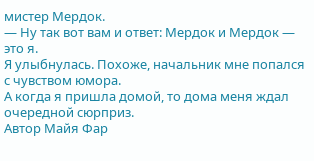мистер Мердок.
— Ну так вот вам и ответ: Мердок и Мердок — это я.
Я улыбнулась. Похоже, начальник мне попался с чувством юмора.
А когда я пришла домой, то дома меня ждал очередной сюрприз.
Автор Майя Фар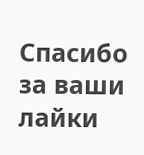Спасибо за ваши лайки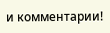и комментарии!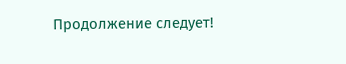Продолжение следует!